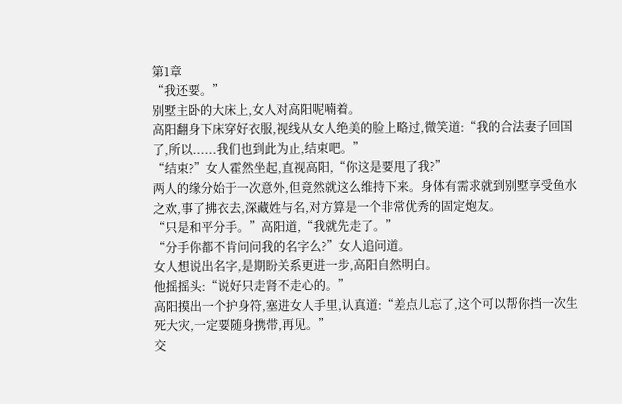第1章
“我还要。”
别墅主卧的大床上,女人对高阳呢喃着。
高阳翻身下床穿好衣服,视线从女人绝美的脸上略过,微笑道:“我的合法妻子回国了,所以......我们也到此为止,结束吧。”
“结束?”女人霍然坐起,直视高阳,“你这是要甩了我?”
两人的缘分始于一次意外,但竟然就这么维持下来。身体有需求就到别墅享受鱼水之欢,事了拂衣去,深藏姓与名,对方算是一个非常优秀的固定炮友。
“只是和平分手。”高阳道,“我就先走了。”
“分手你都不肯问问我的名字么?”女人追问道。
女人想说出名字,是期盼关系更进一步,高阳自然明白。
他摇摇头:“说好只走肾不走心的。”
高阳摸出一个护身符,塞进女人手里,认真道:“差点儿忘了,这个可以帮你挡一次生死大灾,一定要随身携带,再见。”
交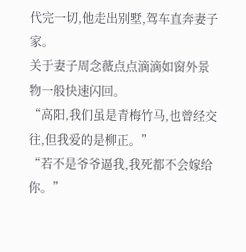代完一切,他走出别墅,驾车直奔妻子家。
关于妻子周念薇点点滴滴如窗外景物一般快速闪回。
“高阳,我们虽是青梅竹马,也曾经交往,但我爱的是柳正。”
“若不是爷爷逼我,我死都不会嫁给你。”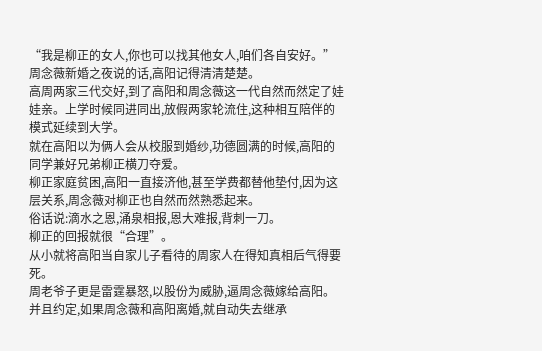“我是柳正的女人,你也可以找其他女人,咱们各自安好。”
周念薇新婚之夜说的话,高阳记得清清楚楚。
高周两家三代交好,到了高阳和周念薇这一代自然而然定了娃娃亲。上学时候同进同出,放假两家轮流住,这种相互陪伴的模式延续到大学。
就在高阳以为俩人会从校服到婚纱,功德圆满的时候,高阳的同学兼好兄弟柳正横刀夺爱。
柳正家庭贫困,高阳一直接济他,甚至学费都替他垫付,因为这层关系,周念薇对柳正也自然而然熟悉起来。
俗话说:滴水之恩,涌泉相报,恩大难报,背刺一刀。
柳正的回报就很“合理”。
从小就将高阳当自家儿子看待的周家人在得知真相后气得要死。
周老爷子更是雷霆暴怒,以股份为威胁,逼周念薇嫁给高阳。并且约定,如果周念薇和高阳离婚,就自动失去继承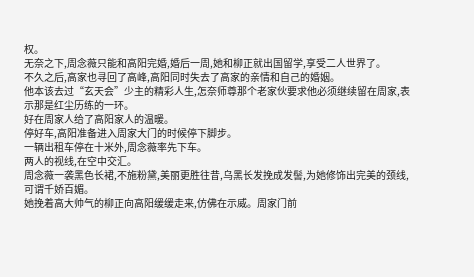权。
无奈之下,周念薇只能和高阳完婚,婚后一周,她和柳正就出国留学,享受二人世界了。
不久之后,高家也寻回了高峰,高阳同时失去了高家的亲情和自己的婚姻。
他本该去过“玄天会”少主的精彩人生,怎奈师尊那个老家伙要求他必须继续留在周家,表示那是红尘历练的一环。
好在周家人给了高阳家人的温暖。
停好车,高阳准备进入周家大门的时候停下脚步。
一辆出租车停在十米外,周念薇率先下车。
两人的视线,在空中交汇。
周念薇一袭黑色长裙,不施粉黛,美丽更胜往昔,乌黑长发挽成发髻,为她修饰出完美的颈线,可谓千娇百媚。
她挽着高大帅气的柳正向高阳缓缓走来,仿佛在示威。周家门前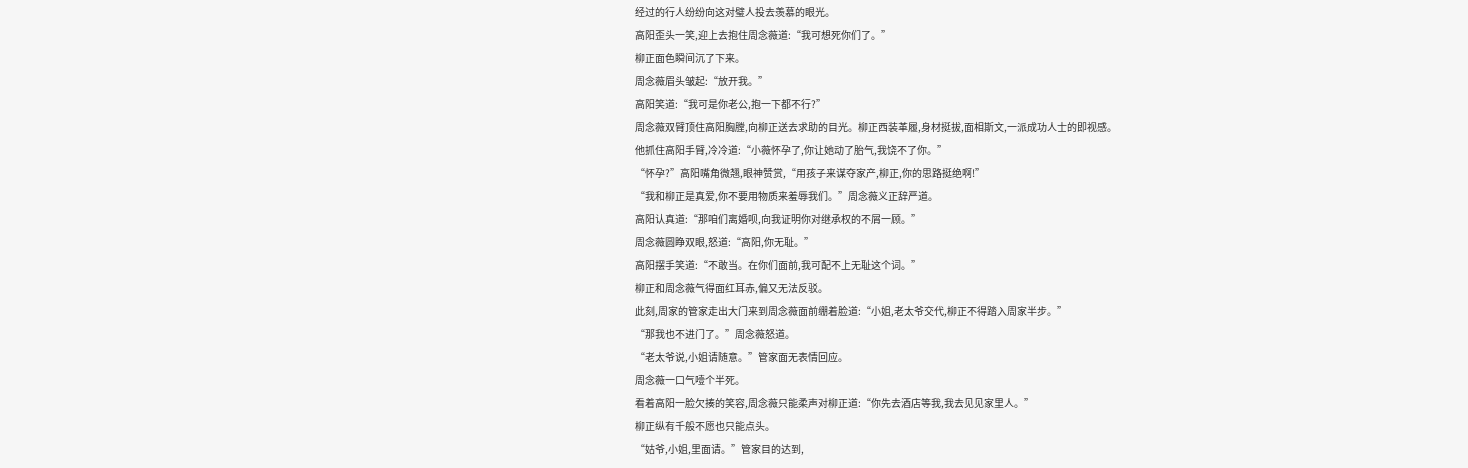经过的行人纷纷向这对璧人投去羡慕的眼光。
高阳歪头一笑,迎上去抱住周念薇道:“我可想死你们了。”
柳正面色瞬间沉了下来。
周念薇眉头皱起:“放开我。”
高阳笑道:“我可是你老公,抱一下都不行?”
周念薇双臂顶住高阳胸膛,向柳正送去求助的目光。柳正西装革履,身材挺拔,面相斯文,一派成功人士的即视感。
他抓住高阳手臂,冷冷道:“小薇怀孕了,你让她动了胎气,我饶不了你。”
“怀孕?”高阳嘴角微翘,眼神赞赏,“用孩子来谋夺家产,柳正,你的思路挺绝啊!”
“我和柳正是真爱,你不要用物质来羞辱我们。”周念薇义正辞严道。
高阳认真道:“那咱们离婚呗,向我证明你对继承权的不屑一顾。”
周念薇圆睁双眼,怒道:“高阳,你无耻。”
高阳摆手笑道:“不敢当。在你们面前,我可配不上无耻这个词。”
柳正和周念薇气得面红耳赤,偏又无法反驳。
此刻,周家的管家走出大门来到周念薇面前绷着脸道:“小姐,老太爷交代,柳正不得踏入周家半步。”
“那我也不进门了。”周念薇怒道。
“老太爷说,小姐请随意。”管家面无表情回应。
周念薇一口气噎个半死。
看着高阳一脸欠揍的笑容,周念薇只能柔声对柳正道:“你先去酒店等我,我去见见家里人。”
柳正纵有千般不愿也只能点头。
“姑爷,小姐,里面请。”管家目的达到,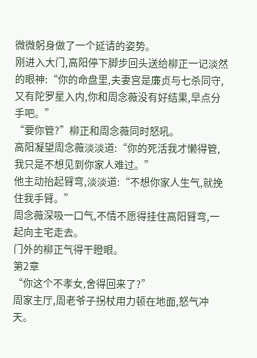微微躬身做了一个延请的姿势。
刚进入大门,高阳停下脚步回头送给柳正一记淡然的眼神:“你的命盘里,夫妻宫是廉贞与七杀同守,又有陀罗星入内,你和周念薇没有好结果,早点分手吧。”
“要你管?”柳正和周念薇同时怒吼。
高阳凝望周念薇淡淡道:“你的死活我才懒得管,我只是不想见到你家人难过。”
他主动抬起臂弯,淡淡道:“不想你家人生气,就挽住我手臂。”
周念薇深吸一口气,不情不愿得挂住高阳臂弯,一起向主宅走去。
门外的柳正气得干瞪眼。
第2章
“你这个不孝女,舍得回来了?”
周家主厅,周老爷子拐杖用力顿在地面,怒气冲天。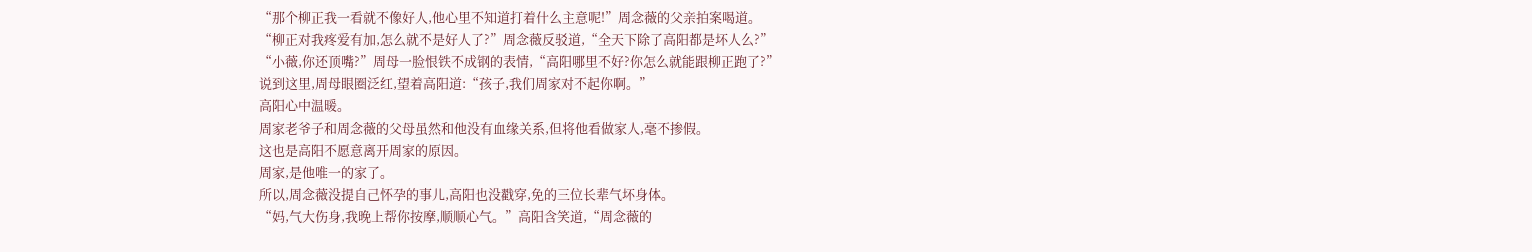“那个柳正我一看就不像好人,他心里不知道打着什么主意呢!”周念薇的父亲拍案喝道。
“柳正对我疼爱有加,怎么就不是好人了?”周念薇反驳道,“全天下除了高阳都是坏人么?”
“小薇,你还顶嘴?”周母一脸恨铁不成钢的表情,“高阳哪里不好?你怎么就能跟柳正跑了?”
说到这里,周母眼圈泛红,望着高阳道:“孩子,我们周家对不起你啊。”
高阳心中温暖。
周家老爷子和周念薇的父母虽然和他没有血缘关系,但将他看做家人,毫不掺假。
这也是高阳不愿意离开周家的原因。
周家,是他唯一的家了。
所以,周念薇没提自己怀孕的事儿,高阳也没戳穿,免的三位长辈气坏身体。
“妈,气大伤身,我晚上帮你按摩,顺顺心气。”高阳含笑道,“周念薇的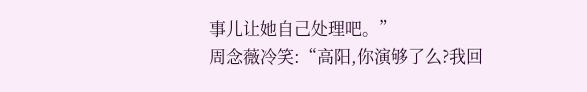事儿让她自己处理吧。”
周念薇冷笑:“高阳,你演够了么?我回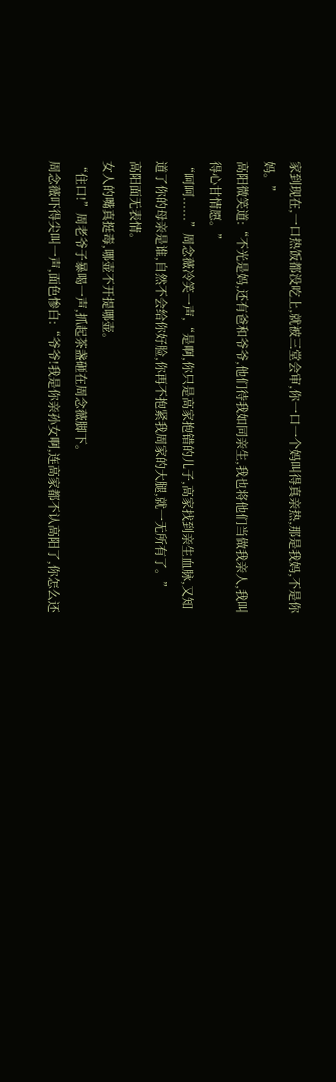家到现在,一口热饭都没吃上,就被三堂会审,你一口一个妈叫得真亲热,那是我妈,不是你妈。”
高阳微笑道:“不光是妈,还有爸和爷爷,他们待我如同亲生,我也将他们当做我亲人,我叫得心甘情愿。”
“呵呵......”周念薇冷笑一声,“是啊,你只是高家抱错的儿子,高家找到亲生血脉,又知道了你的母亲是谁,自然不会给你好脸,你再不抱紧我周家的大腿,就一无所有了。”
高阳面无表情。
女人的嘴真挺毒,哪壶不开提哪壶。
“住口!”周老爷子暴喝一声,抓起茶盏砸在周念薇脚下。
周念薇吓得尖叫一声,面色惨白:“爷爷!我是你亲孙女啊,连高家都不认高阳了,你怎么还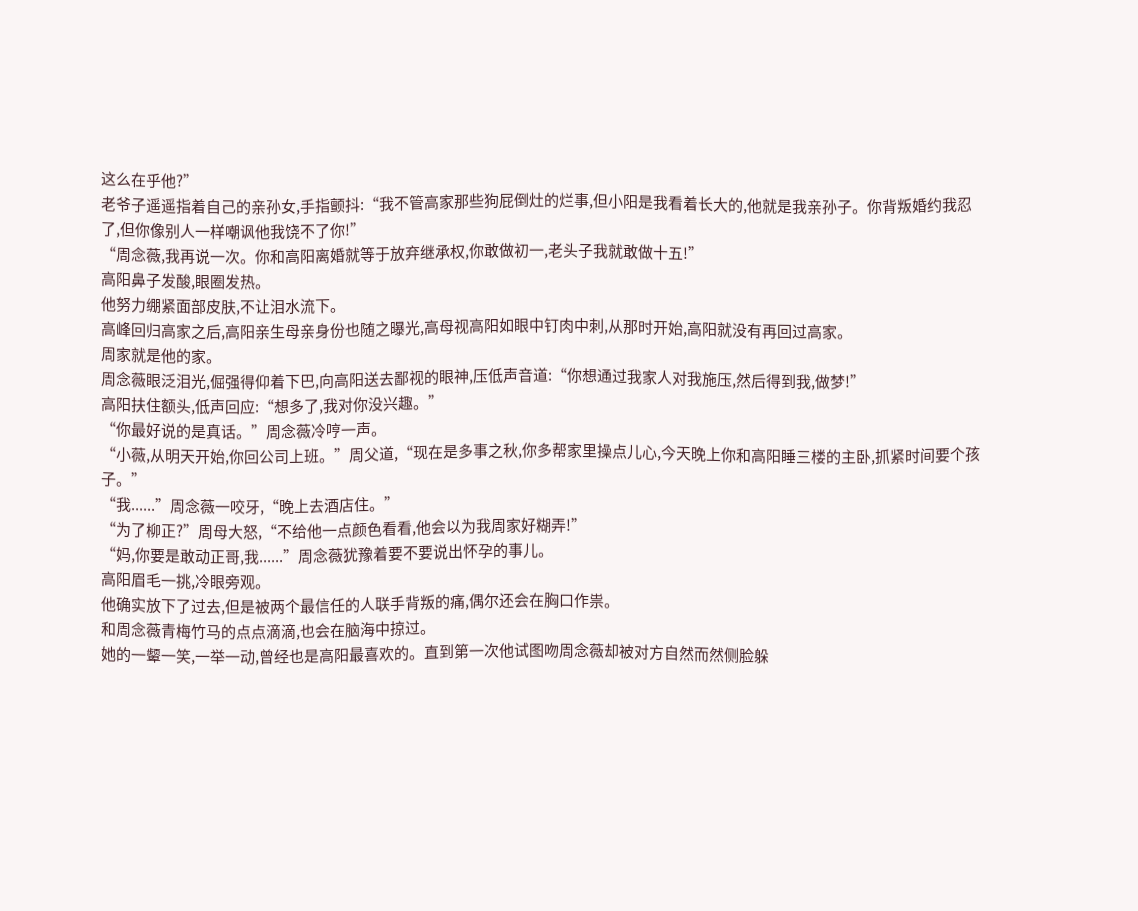这么在乎他?”
老爷子遥遥指着自己的亲孙女,手指颤抖:“我不管高家那些狗屁倒灶的烂事,但小阳是我看着长大的,他就是我亲孙子。你背叛婚约我忍了,但你像别人一样嘲讽他我饶不了你!”
“周念薇,我再说一次。你和高阳离婚就等于放弃继承权,你敢做初一,老头子我就敢做十五!”
高阳鼻子发酸,眼圈发热。
他努力绷紧面部皮肤,不让泪水流下。
高峰回归高家之后,高阳亲生母亲身份也随之曝光,高母视高阳如眼中钉肉中刺,从那时开始,高阳就没有再回过高家。
周家就是他的家。
周念薇眼泛泪光,倔强得仰着下巴,向高阳送去鄙视的眼神,压低声音道:“你想通过我家人对我施压,然后得到我,做梦!”
高阳扶住额头,低声回应:“想多了,我对你没兴趣。”
“你最好说的是真话。”周念薇冷哼一声。
“小薇,从明天开始,你回公司上班。”周父道,“现在是多事之秋,你多帮家里操点儿心,今天晚上你和高阳睡三楼的主卧,抓紧时间要个孩子。”
“我......”周念薇一咬牙,“晚上去酒店住。”
“为了柳正?”周母大怒,“不给他一点颜色看看,他会以为我周家好糊弄!”
“妈,你要是敢动正哥,我......”周念薇犹豫着要不要说出怀孕的事儿。
高阳眉毛一挑,冷眼旁观。
他确实放下了过去,但是被两个最信任的人联手背叛的痛,偶尔还会在胸口作祟。
和周念薇青梅竹马的点点滴滴,也会在脑海中掠过。
她的一颦一笑,一举一动,曾经也是高阳最喜欢的。直到第一次他试图吻周念薇却被对方自然而然侧脸躲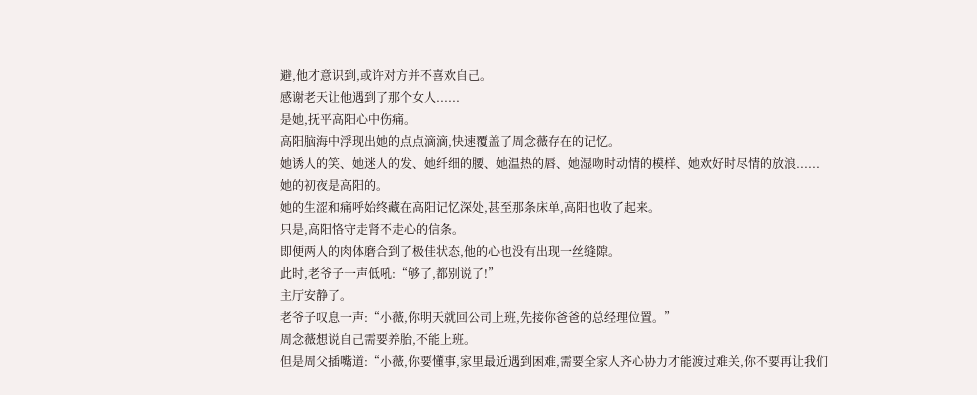避,他才意识到,或许对方并不喜欢自己。
感谢老天让他遇到了那个女人......
是她,抚平高阳心中伤痛。
高阳脑海中浮现出她的点点滴滴,快速覆盖了周念薇存在的记忆。
她诱人的笑、她迷人的发、她纤细的腰、她温热的唇、她湿吻时动情的模样、她欢好时尽情的放浪......
她的初夜是高阳的。
她的生涩和痛呼始终藏在高阳记忆深处,甚至那条床单,高阳也收了起来。
只是,高阳恪守走肾不走心的信条。
即便两人的肉体磨合到了极佳状态,他的心也没有出现一丝缝隙。
此时,老爷子一声低吼:“够了,都别说了!”
主厅安静了。
老爷子叹息一声:“小薇,你明天就回公司上班,先接你爸爸的总经理位置。”
周念薇想说自己需要养胎,不能上班。
但是周父插嘴道:“小薇,你要懂事,家里最近遇到困难,需要全家人齐心协力才能渡过难关,你不要再让我们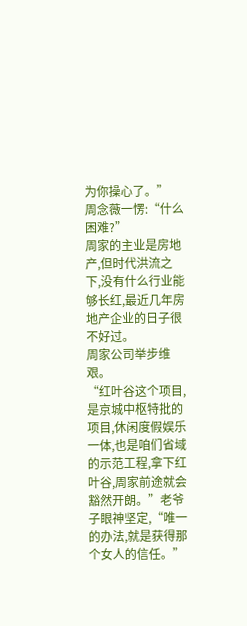为你操心了。”
周念薇一愣:“什么困难?”
周家的主业是房地产,但时代洪流之下,没有什么行业能够长红,最近几年房地产企业的日子很不好过。
周家公司举步维艰。
“红叶谷这个项目,是京城中枢特批的项目,休闲度假娱乐一体,也是咱们省域的示范工程,拿下红叶谷,周家前途就会豁然开朗。”老爷子眼神坚定,“唯一的办法,就是获得那个女人的信任。”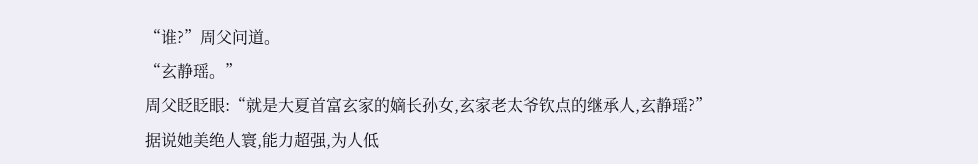“谁?”周父问道。
“玄静瑶。”
周父眨眨眼:“就是大夏首富玄家的嫡长孙女,玄家老太爷钦点的继承人,玄静瑶?”
据说她美绝人寰,能力超强,为人低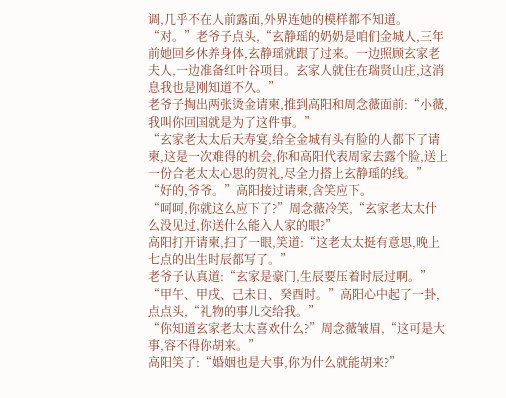调,几乎不在人前露面,外界连她的模样都不知道。
“对。”老爷子点头,“玄静瑶的奶奶是咱们金城人,三年前她回乡休养身体,玄静瑶就跟了过来。一边照顾玄家老夫人,一边准备红叶谷项目。玄家人就住在瑞贤山庄,这消息我也是刚知道不久。”
老爷子掏出两张烫金请柬,推到高阳和周念薇面前:“小薇,我叫你回国就是为了这件事。”
“玄家老太太后天寿宴,给全金城有头有脸的人都下了请柬,这是一次难得的机会,你和高阳代表周家去露个脸,送上一份合老太太心思的贺礼,尽全力搭上玄静瑶的线。”
“好的,爷爷。”高阳接过请柬,含笑应下。
“呵呵,你就这么应下了?”周念薇冷笑,“玄家老太太什么没见过,你送什么能入人家的眼?”
高阳打开请柬,扫了一眼,笑道:“这老太太挺有意思,晚上七点的出生时辰都写了。”
老爷子认真道:“玄家是豪门,生辰要压着时辰过啊。”
“甲午、甲戌、己未日、癸酉时。”高阳心中起了一卦,点点头,“礼物的事儿交给我。”
“你知道玄家老太太喜欢什么?”周念薇皱眉,“这可是大事,容不得你胡来。”
高阳笑了:“婚姻也是大事,你为什么就能胡来?”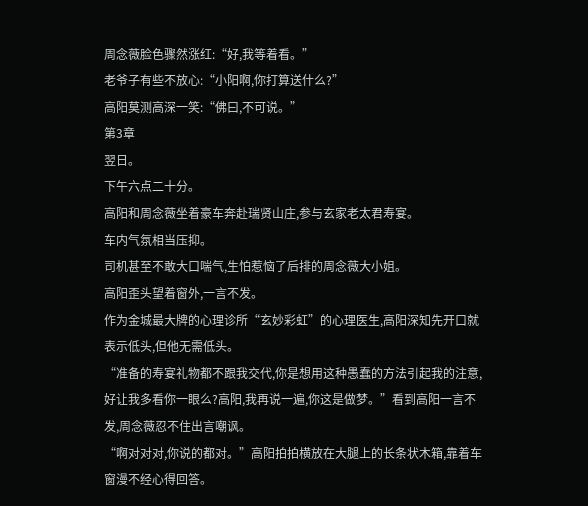周念薇脸色骤然涨红:“好,我等着看。”
老爷子有些不放心:“小阳啊,你打算送什么?”
高阳莫测高深一笑:“佛曰,不可说。”
第3章
翌日。
下午六点二十分。
高阳和周念薇坐着豪车奔赴瑞贤山庄,参与玄家老太君寿宴。
车内气氛相当压抑。
司机甚至不敢大口喘气,生怕惹恼了后排的周念薇大小姐。
高阳歪头望着窗外,一言不发。
作为金城最大牌的心理诊所“玄妙彩虹”的心理医生,高阳深知先开口就表示低头,但他无需低头。
“准备的寿宴礼物都不跟我交代,你是想用这种愚蠢的方法引起我的注意,好让我多看你一眼么?高阳,我再说一遍,你这是做梦。”看到高阳一言不发,周念薇忍不住出言嘲讽。
“啊对对对,你说的都对。”高阳拍拍横放在大腿上的长条状木箱,靠着车窗漫不经心得回答。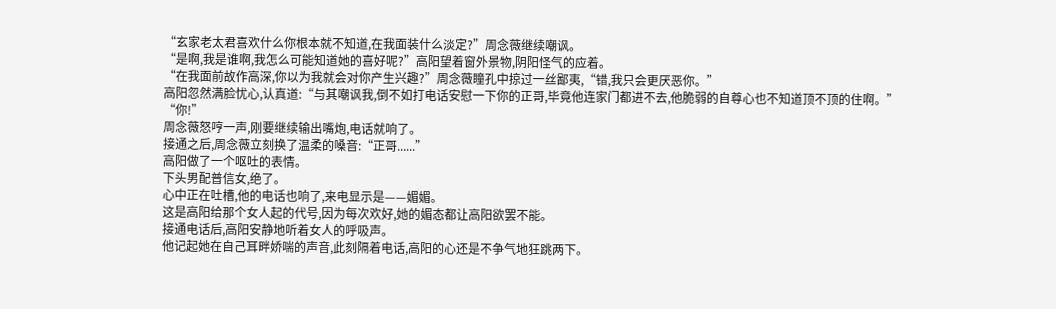“玄家老太君喜欢什么你根本就不知道,在我面装什么淡定?”周念薇继续嘲讽。
“是啊,我是谁啊,我怎么可能知道她的喜好呢?”高阳望着窗外景物,阴阳怪气的应着。
“在我面前故作高深,你以为我就会对你产生兴趣?”周念薇瞳孔中掠过一丝鄙夷,“错,我只会更厌恶你。”
高阳忽然满脸忧心,认真道:“与其嘲讽我,倒不如打电话安慰一下你的正哥,毕竟他连家门都进不去,他脆弱的自尊心也不知道顶不顶的住啊。”
“你!”
周念薇怒哼一声,刚要继续输出嘴炮,电话就响了。
接通之后,周念薇立刻换了温柔的嗓音:“正哥......”
高阳做了一个呕吐的表情。
下头男配普信女,绝了。
心中正在吐槽,他的电话也响了,来电显示是——媚媚。
这是高阳给那个女人起的代号,因为每次欢好,她的媚态都让高阳欲罢不能。
接通电话后,高阳安静地听着女人的呼吸声。
他记起她在自己耳畔娇喘的声音,此刻隔着电话,高阳的心还是不争气地狂跳两下。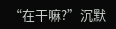“在干嘛?”沉默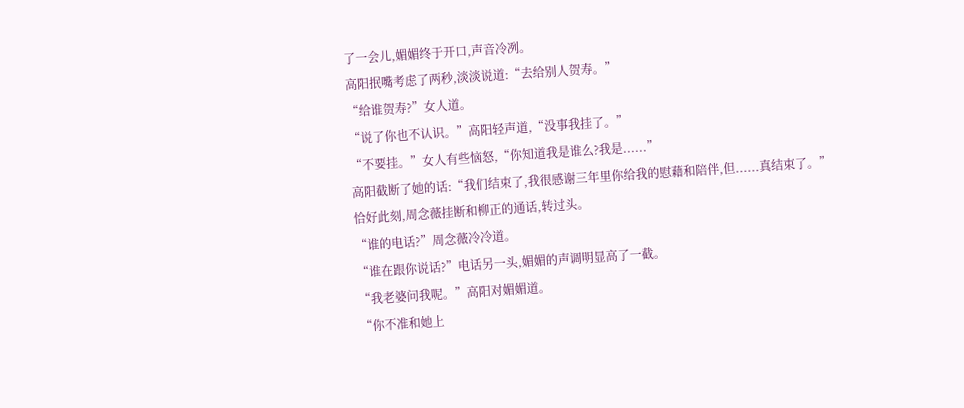了一会儿,媚媚终于开口,声音冷冽。
高阳抿嘴考虑了两秒,淡淡说道:“去给别人贺寿。”
“给谁贺寿?”女人道。
“说了你也不认识。”高阳轻声道,“没事我挂了。”
“不要挂。”女人有些恼怒,“你知道我是谁么?我是......”
高阳截断了她的话:“我们结束了,我很感谢三年里你给我的慰藉和陪伴,但......真结束了。”
恰好此刻,周念薇挂断和柳正的通话,转过头。
“谁的电话?”周念薇冷冷道。
“谁在跟你说话?”电话另一头,媚媚的声调明显高了一截。
“我老婆问我呢。”高阳对媚媚道。
“你不准和她上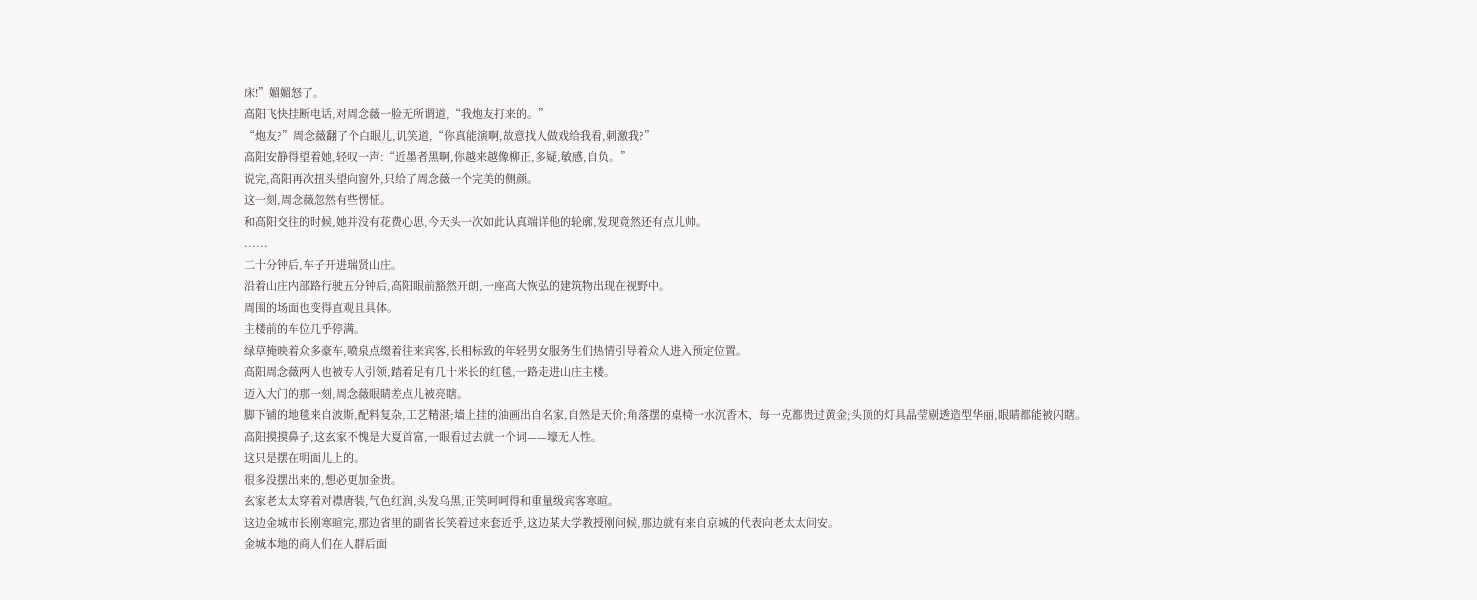床!”媚媚怒了。
高阳飞快挂断电话,对周念薇一脸无所谓道,“我炮友打来的。”
“炮友?”周念薇翻了个白眼儿,讥笑道,“你真能演啊,故意找人做戏给我看,刺激我?”
高阳安静得望着她,轻叹一声:“近墨者黑啊,你越来越像柳正,多疑,敏感,自负。”
说完,高阳再次扭头望向窗外,只给了周念薇一个完美的侧颜。
这一刻,周念薇忽然有些愣怔。
和高阳交往的时候,她并没有花费心思,今天头一次如此认真端详他的轮廓,发现竟然还有点儿帅。
......
二十分钟后,车子开进瑞贤山庄。
沿着山庄内部路行驶五分钟后,高阳眼前豁然开朗,一座高大恢弘的建筑物出现在视野中。
周围的场面也变得直观且具体。
主楼前的车位几乎停满。
绿草掩映着众多豪车,喷泉点缀着往来宾客,长相标致的年轻男女服务生们热情引导着众人进入预定位置。
高阳周念薇两人也被专人引领,踏着足有几十米长的红毯,一路走进山庄主楼。
迈入大门的那一刻,周念薇眼睛差点儿被亮瞎。
脚下铺的地毯来自波斯,配料复杂,工艺精湛;墙上挂的油画出自名家,自然是天价;角落摆的桌椅一水沉香木、每一克都贵过黄金;头顶的灯具晶莹剔透造型华丽,眼睛都能被闪瞎。
高阳摸摸鼻子,这玄家不愧是大夏首富,一眼看过去就一个词——壕无人性。
这只是摆在明面儿上的。
很多没摆出来的,想必更加金贵。
玄家老太太穿着对襟唐装,气色红润,头发乌黑,正笑呵呵得和重量级宾客寒暄。
这边金城市长刚寒暄完,那边省里的副省长笑着过来套近乎,这边某大学教授刚问候,那边就有来自京城的代表向老太太问安。
金城本地的商人们在人群后面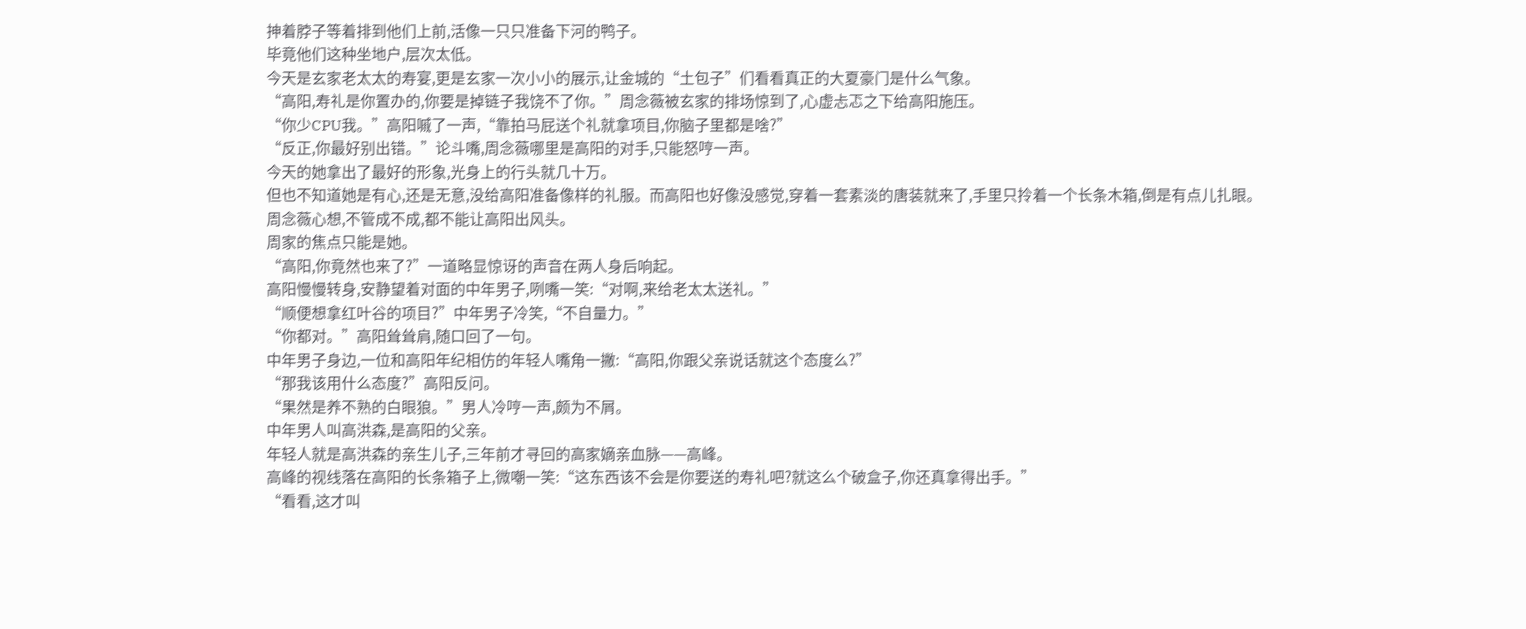抻着脖子等着排到他们上前,活像一只只准备下河的鸭子。
毕竟他们这种坐地户,层次太低。
今天是玄家老太太的寿宴,更是玄家一次小小的展示,让金城的“土包子”们看看真正的大夏豪门是什么气象。
“高阳,寿礼是你置办的,你要是掉链子我饶不了你。”周念薇被玄家的排场惊到了,心虚忐忑之下给高阳施压。
“你少CPU我。”高阳嘁了一声,“靠拍马屁送个礼就拿项目,你脑子里都是啥?”
“反正,你最好别出错。”论斗嘴,周念薇哪里是高阳的对手,只能怒哼一声。
今天的她拿出了最好的形象,光身上的行头就几十万。
但也不知道她是有心,还是无意,没给高阳准备像样的礼服。而高阳也好像没感觉,穿着一套素淡的唐装就来了,手里只拎着一个长条木箱,倒是有点儿扎眼。
周念薇心想,不管成不成,都不能让高阳出风头。
周家的焦点只能是她。
“高阳,你竟然也来了?”一道略显惊讶的声音在两人身后响起。
高阳慢慢转身,安静望着对面的中年男子,咧嘴一笑:“对啊,来给老太太送礼。”
“顺便想拿红叶谷的项目?”中年男子冷笑,“不自量力。”
“你都对。”高阳耸耸肩,随口回了一句。
中年男子身边,一位和高阳年纪相仿的年轻人嘴角一撇:“高阳,你跟父亲说话就这个态度么?”
“那我该用什么态度?”高阳反问。
“果然是养不熟的白眼狼。”男人冷哼一声,颇为不屑。
中年男人叫高洪森,是高阳的父亲。
年轻人就是高洪森的亲生儿子,三年前才寻回的高家嫡亲血脉——高峰。
高峰的视线落在高阳的长条箱子上,微嘲一笑:“这东西该不会是你要送的寿礼吧?就这么个破盒子,你还真拿得出手。”
“看看,这才叫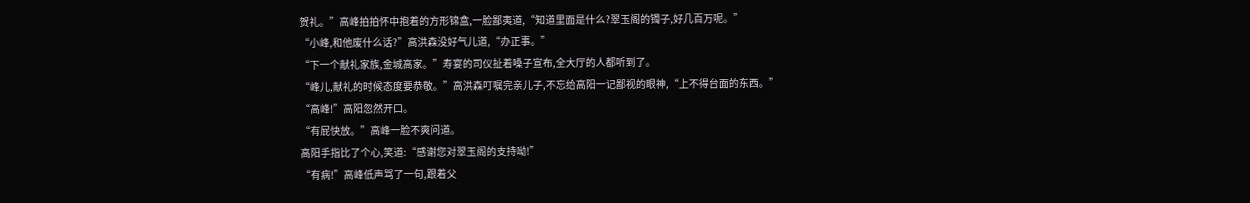贺礼。”高峰拍拍怀中抱着的方形锦盒,一脸鄙夷道,“知道里面是什么?翠玉阁的镯子,好几百万呢。”
“小峰,和他废什么话?”高洪森没好气儿道,“办正事。”
“下一个献礼家族,金城高家。”寿宴的司仪扯着嗓子宣布,全大厅的人都听到了。
“峰儿,献礼的时候态度要恭敬。”高洪森叮嘱完亲儿子,不忘给高阳一记鄙视的眼神,“上不得台面的东西。”
“高峰!”高阳忽然开口。
“有屁快放。”高峰一脸不爽问道。
高阳手指比了个心,笑道:“感谢您对翠玉阁的支持呦!”
“有病!”高峰低声骂了一句,跟着父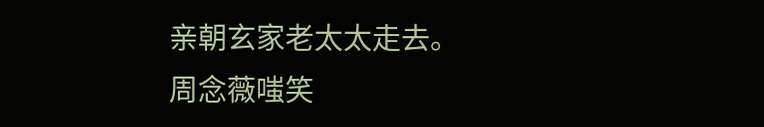亲朝玄家老太太走去。
周念薇嗤笑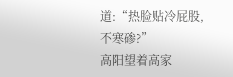道:“热脸贴冷屁股,不寒碜?”
高阳望着高家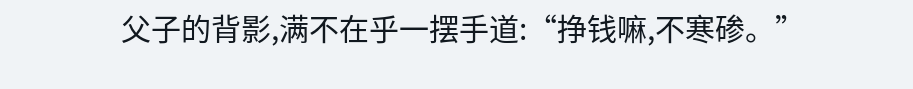父子的背影,满不在乎一摆手道:“挣钱嘛,不寒碜。”